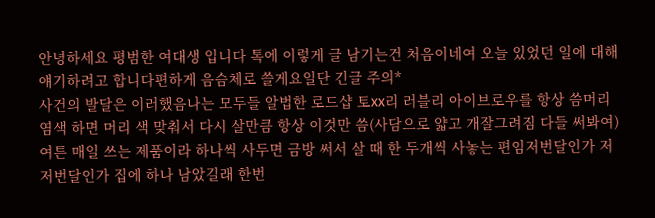안녕하세요 평범한 여대생 입니다 톡에 이렇게 글 남기는건 처음이네여 오늘 있었던 일에 대해 얘기하려고 합니다편하게 음슴체로 쓸게요일단 긴글 주의*
사건의 발달은 이러했음나는 모두들 알법한 로드샵 토xx리 러블리 아이브로우를 항상 씀머리 염색 하면 머리 색 맞춰서 다시 살만큼 항상 이것만 씀(사담으로 얇고 개잘그려짐 다들 써봐여)여튼 매일 쓰는 제품이라 하나씩 사두면 금방 써서 살 때 한 두개씩 사놓는 편임저번달인가 저저번달인가 집에 하나 남았길래 한번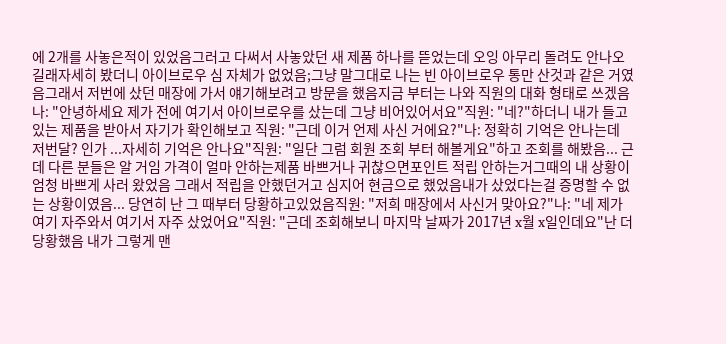에 2개를 사놓은적이 있었음그러고 다써서 사놓았던 새 제품 하나를 뜯었는데 오잉 아무리 돌려도 안나오길래자세히 봤더니 아이브로우 심 자체가 없었음;그냥 말그대로 나는 빈 아이브로우 통만 산것과 같은 거였음그래서 저번에 샀던 매장에 가서 얘기해보려고 방문을 했음지금 부터는 나와 직원의 대화 형태로 쓰겠음
나: "안녕하세요 제가 전에 여기서 아이브로우를 샀는데 그냥 비어있어서요"직원: "네?"하더니 내가 들고 있는 제품을 받아서 자기가 확인해보고 직원: "근데 이거 언제 사신 거에요?"나: 정확히 기억은 안나는데 저번달? 인가 ...자세히 기억은 안나요"직원: "일단 그럼 회원 조회 부터 해볼게요"하고 조회를 해봤음... 근데 다른 분들은 알 거임 가격이 얼마 안하는제품 바쁘거나 귀찮으면포인트 적립 안하는거그때의 내 상황이 엄청 바쁘게 사러 왔었음 그래서 적립을 안했던거고 심지어 현금으로 했었음내가 샀었다는걸 증명할 수 없는 상황이였음... 당연히 난 그 때부터 당황하고있었음직원: "저희 매장에서 사신거 맞아요?"나: "네 제가 여기 자주와서 여기서 자주 샀었어요"직원: "근데 조회해보니 마지막 날짜가 2017년 x월 x일인데요"난 더 당황했음 내가 그렇게 맨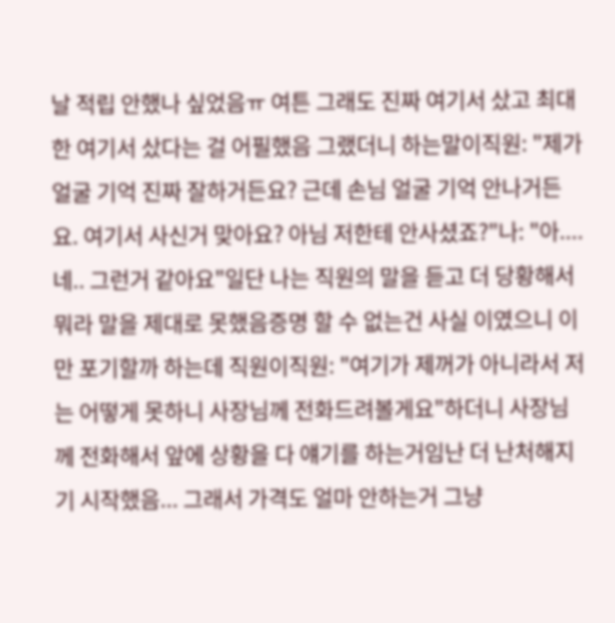날 적립 안했나 싶었음ㅠ 여튼 그래도 진짜 여기서 샀고 최대한 여기서 샀다는 걸 어필했음 그랬더니 하는말이직원: "제가 얼굴 기억 진짜 잘하거든요? 근데 손님 얼굴 기억 안나거든요. 여기서 사신거 맞아요? 아님 저한테 안사셨죠?"나: "아....네.. 그런거 같아요"일단 나는 직원의 말을 듣고 더 당황해서 뭐라 말을 제대로 못했음증명 할 수 없는건 사실 이였으니 이만 포기할까 하는데 직원이직원: "여기가 제꺼가 아니라서 저는 어떻게 못하니 사장님께 전화드려볼게요"하더니 사장님께 전화해서 앞에 상황을 다 얘기를 하는거임난 더 난처해지기 시작했음... 그래서 가격도 얼마 안하는거 그냥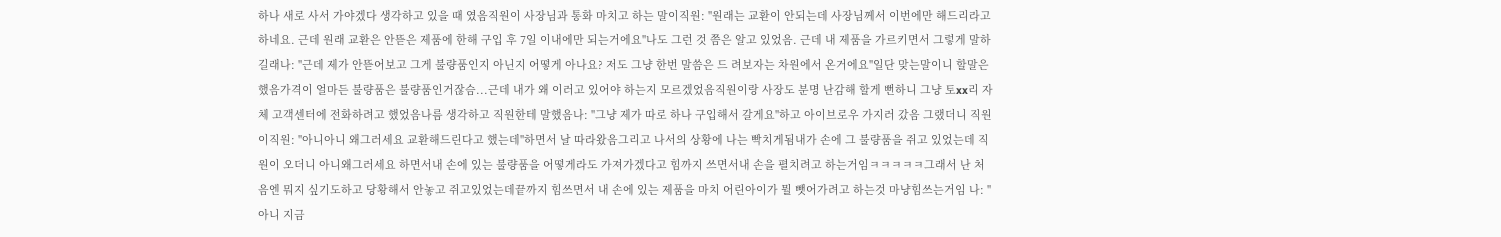하나 새로 사서 가야겠다 생각하고 있을 때 였음직원이 사장님과 통화 마치고 하는 말이직원: "원래는 교환이 안되는데 사장님께서 이번에만 해드리라고 하네요. 근데 원래 교환은 안뜯은 제품에 한해 구입 후 7일 이내에만 되는거에요"나도 그런 것 쯤은 알고 있었음. 근데 내 제품을 가르키면서 그렇게 말하길래나: "근데 제가 안뜯어보고 그게 불량품인지 아닌지 어떻게 아나요? 저도 그냥 한번 말씀은 드 려보자는 차원에서 온거에요"일단 맞는말이니 할말은 했음가격이 얼마든 불량품은 불량품인거잖슴...근데 내가 왜 이러고 있어야 하는지 모르겠었음직원이랑 사장도 분명 난감해 할게 뻔하니 그냥 토xx리 자체 고객센터에 전화하려고 했었음나름 생각하고 직원한테 말했음나: "그냥 제가 따로 하나 구입해서 갈게요"하고 아이브로우 가지러 갔음 그랬더니 직원이직원: "아니아니 왜그러세요 교환해드린다고 했는데"하면서 날 따라왔음그리고 나서의 상황에 나는 빡치게됨내가 손에 그 불량품을 쥐고 있었는데 직원이 오더니 아니왜그러세요 하면서내 손에 있는 불량품을 어떻게라도 가져가겠다고 힘까지 쓰면서내 손을 펼치려고 하는거임ㅋㅋㅋㅋㅋ그래서 난 처음엔 뭐지 싶기도하고 당황해서 안놓고 쥐고있었는데끝까지 힘쓰면서 내 손에 있는 제품을 마치 어린아이가 뭘 뺏어가려고 하는것 마냥힘쓰는거임 나: "아니 지금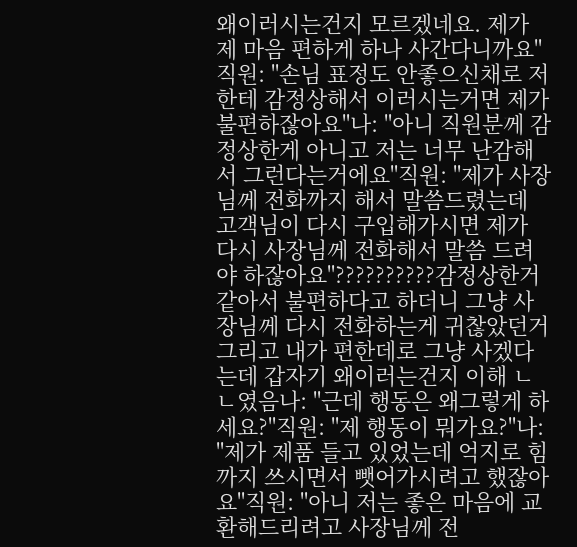왜이러시는건지 모르겠네요. 제가 제 마음 편하게 하나 사간다니까요"직원: "손님 표정도 안좋으신채로 저한테 감정상해서 이러시는거면 제가 불편하잖아요"나: "아니 직원분께 감정상한게 아니고 저는 너무 난감해서 그런다는거에요"직원: "제가 사장님께 전화까지 해서 말씀드렸는데 고객님이 다시 구입해가시면 제가 다시 사장님께 전화해서 말씀 드려야 하잖아요"??????????감정상한거 같아서 불편하다고 하더니 그냥 사장님께 다시 전화하는게 귀찮았던거그리고 내가 편한데로 그냥 사겠다는데 갑자기 왜이러는건지 이해 ㄴㄴ였음나: "근데 행동은 왜그렇게 하세요?"직원: "제 행동이 뭐가요?"나: "제가 제품 들고 있었는데 억지로 힘까지 쓰시면서 뺏어가시려고 했잖아요"직원: "아니 저는 좋은 마음에 교환해드리려고 사장님께 전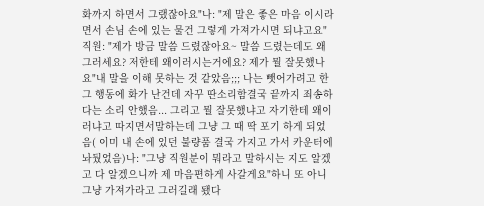화까지 하면서 그랬잖아요"나: "제 말은 좋은 마음 이시라면서 손님 손에 있는 물건 그렇게 가져가시면 되냐고요"직원: "제가 방금 말씀 드렸잖아요~ 말씀 드렸는데도 왜그러세요? 저한테 왜이러시는거에요? 제가 뭘 잘못했나요"내 말을 이해 못하는 것 같았음;;; 나는 뺏어가려고 한 그 행동에 화가 난건데 자꾸 딴소리함결국 끝까지 죄송하다는 소리 안했음... 그리고 뭘 잘못했냐고 자기한테 왜이러냐고 따지면서말하는데 그냥 그 때 딱 포기 하게 되었음( 이미 내 손에 있던 불량품 결국 가지고 가서 카운터에 놔뒀었음)나: "그냥 직원분이 뭐라고 말하시는 지도 알겠고 다 알겠으니까 제 마음편하게 사갈게요"하니 또 아니 그냥 가져가라고 그러길래 됐다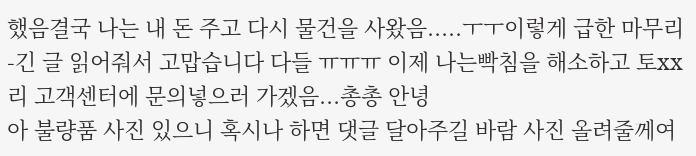했음결국 나는 내 돈 주고 다시 물건을 사왔음.....ㅜㅜ이렇게 급한 마무리-긴 글 읽어줘서 고맙습니다 다들 ㅠㅠㅠ 이제 나는빡침을 해소하고 토xx리 고객센터에 문의넣으러 가겠음...총총 안녕
아 불량품 사진 있으니 혹시나 하면 댓글 달아주길 바람 사진 올려줄께여